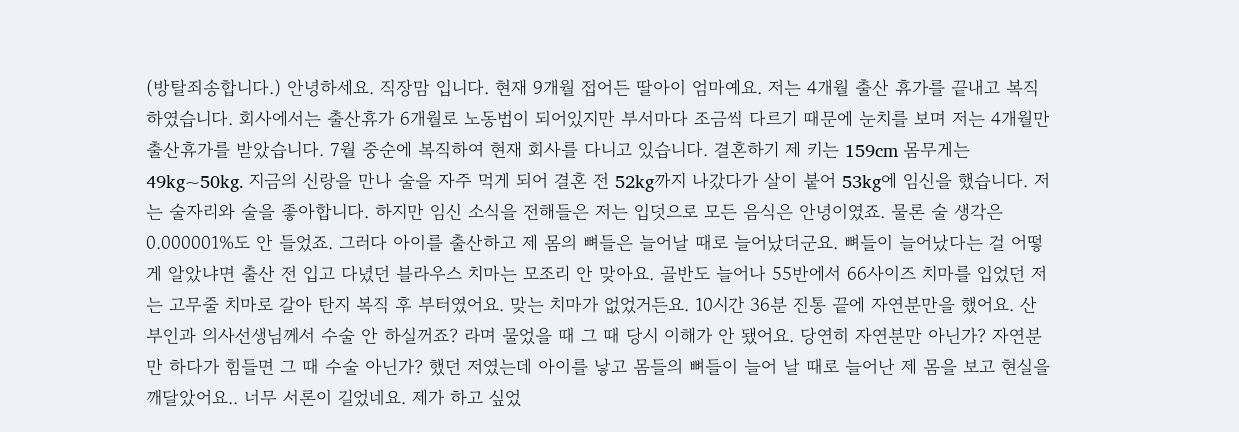(방탈죄송합니다.) 안녕하세요. 직장맘 입니다. 현재 9개월 접어든 딸아이 엄마예요. 저는 4개월 출산 휴가를 끝내고 복직하였습니다. 회사에서는 출산휴가 6개월로 노동법이 되어있지만 부서마다 조금씩 다르기 때문에 눈치를 보며 저는 4개월만 출산휴가를 받았습니다. 7월 중순에 복직하여 현재 회사를 다니고 있습니다. 결혼하기 제 키는 159cm 몸무게는 49kg~50kg. 지금의 신랑을 만나 술을 자주 먹게 되어 결혼 전 52kg까지 나갔다가 살이 붙어 53kg에 임신을 했습니다. 저는 술자리와 술을 좋아합니다. 하지만 임신 소식을 전해들은 저는 입덧으로 모든 음식은 안녕이였죠. 물론 술 생각은 0.000001%도 안 들었죠. 그러다 아이를 출산하고 제 몸의 뼈들은 늘어날 때로 늘어났더군요. 뼈들이 늘어났다는 걸 어떻게 알았냐면 출산 전 입고 다녔던 블라우스 치마는 모조리 안 맞아요. 골반도 늘어나 55반에서 66사이즈 치마를 입었던 저는 고무줄 치마로 갈아 탄지 복직 후 부터였어요. 맞는 치마가 없었거든요. 10시간 36분 진통 끝에 자연분만을 했어요. 산부인과 의사선생님께서 수술 안 하실꺼죠? 라며 물었을 때 그 때 당시 이해가 안 됐어요. 당연히 자연분만 아닌가? 자연분만 하다가 힘들면 그 때 수술 아닌가? 했던 저였는데 아이를 낳고 몸들의 뼈들이 늘어 날 때로 늘어난 제 몸을 보고 현실을 깨달았어요.. 너무 서론이 길었네요. 제가 하고 싶었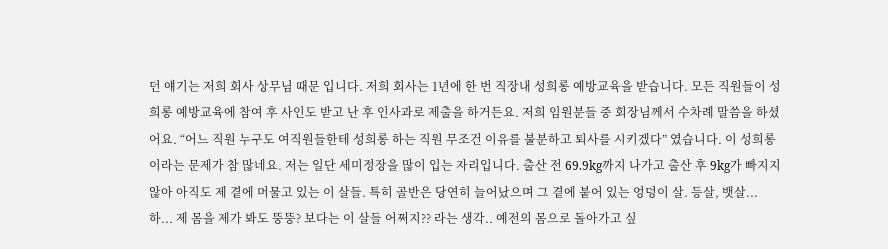던 얘기는 저희 회사 상무님 때문 입니다. 저희 회사는 1년에 한 번 직장내 성희롱 예방교육을 받습니다. 모든 직원들이 성희롱 예방교육에 참여 후 사인도 받고 난 후 인사과로 제출을 하거든요. 저희 임원분들 중 회장님께서 수차례 말씀을 하셨어요. “어느 직원 누구도 여직원들한테 성희롱 하는 직원 무조건 이유를 불분하고 퇴사를 시키겠다” 였습니다. 이 성희롱이라는 문제가 참 많네요. 저는 일단 세미정장을 많이 입는 자리입니다. 출산 전 69.9kg까지 나가고 출산 후 9kg가 빠지지 않아 아직도 제 곁에 머물고 있는 이 살들. 특히 골반은 당연히 늘어났으며 그 곁에 붙어 있는 엉덩이 살. 등살, 뱃살... 하... 제 몸을 제가 봐도 뚱뚱? 보다는 이 살들 어쩌지?? 라는 생각.. 예전의 몸으로 돌아가고 싶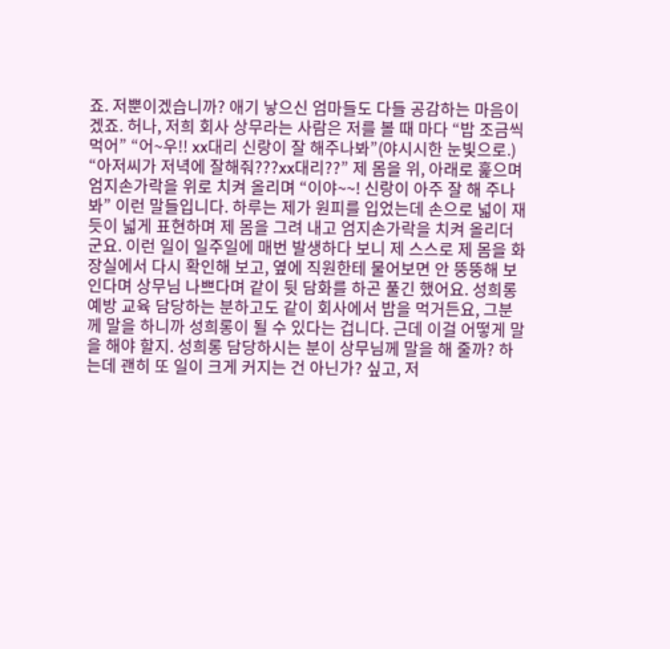죠. 저뿐이겠습니까? 애기 낳으신 엄마들도 다들 공감하는 마음이겠죠. 허나, 저희 회사 상무라는 사람은 저를 볼 때 마다 “밥 조금씩 먹어” “어~우!! xx대리 신랑이 잘 해주나봐”(야시시한 눈빛으로.) “아저씨가 저녁에 잘해줘???xx대리??” 제 몸을 위, 아래로 훑으며 엄지손가락을 위로 치켜 올리며 “이야~~! 신랑이 아주 잘 해 주나봐” 이런 말들입니다. 하루는 제가 원피를 입었는데 손으로 넓이 재듯이 넓게 표현하며 제 몸을 그려 내고 엄지손가락을 치켜 올리더군요. 이런 일이 일주일에 매번 발생하다 보니 제 스스로 제 몸을 화장실에서 다시 확인해 보고, 옆에 직원한테 물어보면 안 뚱뚱해 보인다며 상무님 나쁘다며 같이 뒷 담화를 하곤 풀긴 했어요. 성희롱예방 교육 담당하는 분하고도 같이 회사에서 밥을 먹거든요, 그분께 말을 하니까 성희롱이 될 수 있다는 겁니다. 근데 이걸 어떻게 말을 해야 할지. 성희롱 담당하시는 분이 상무님께 말을 해 줄까? 하는데 괜히 또 일이 크게 커지는 건 아닌가? 싶고, 저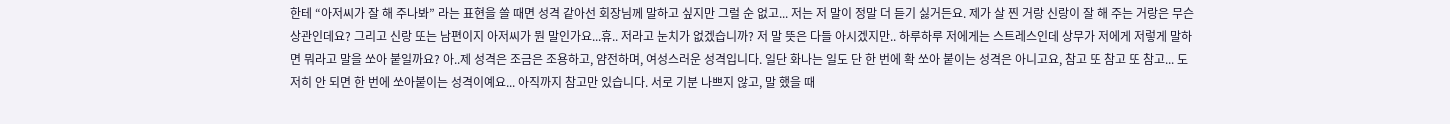한테 “아저씨가 잘 해 주나봐” 라는 표현을 쓸 때면 성격 같아선 회장님께 말하고 싶지만 그럴 순 없고... 저는 저 말이 정말 더 듣기 싫거든요. 제가 살 찐 거랑 신랑이 잘 해 주는 거랑은 무슨 상관인데요? 그리고 신랑 또는 남편이지 아저씨가 뭔 말인가요...휴.. 저라고 눈치가 없겠습니까? 저 말 뜻은 다들 아시겠지만.. 하루하루 저에게는 스트레스인데 상무가 저에게 저렇게 말하면 뭐라고 말을 쏘아 붙일까요? 아..제 성격은 조금은 조용하고, 얌전하며, 여성스러운 성격입니다. 일단 화나는 일도 단 한 번에 확 쏘아 붙이는 성격은 아니고요, 참고 또 참고 또 참고... 도저히 안 되면 한 번에 쏘아붙이는 성격이예요... 아직까지 참고만 있습니다. 서로 기분 나쁘지 않고, 말 했을 때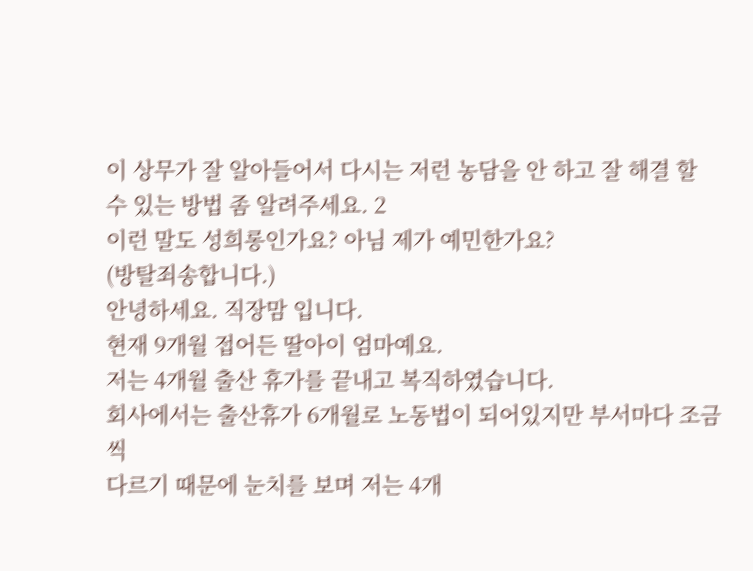이 상무가 잘 알아들어서 다시는 저런 농담을 안 하고 잘 해결 할 수 있는 방법 좀 알려주세요. 2
이런 말도 성희롱인가요? 아님 제가 예민한가요?
(방탈죄송합니다.)
안녕하세요. 직장맘 입니다.
현재 9개월 접어든 딸아이 엄마예요.
저는 4개월 출산 휴가를 끝내고 복직하였습니다.
회사에서는 출산휴가 6개월로 노동법이 되어있지만 부서마다 조금씩
다르기 때문에 눈치를 보며 저는 4개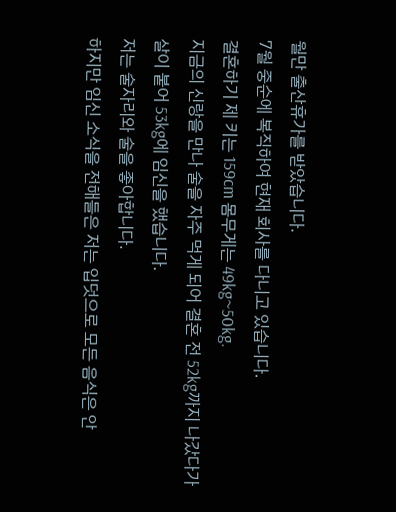월만 출산휴가를 받았습니다.
7월 중순에 복직하여 현재 회사를 다니고 있습니다.
결혼하기 제 키는 159cm 몸무게는 49kg~50kg.
지금의 신랑을 만나 술을 자주 먹게 되어 결혼 전 52kg까지 나갔다가
살이 붙어 53kg에 임신을 했습니다.
저는 술자리와 술을 좋아합니다.
하지만 임신 소식을 전해들은 저는 입덧으로 모든 음식은 안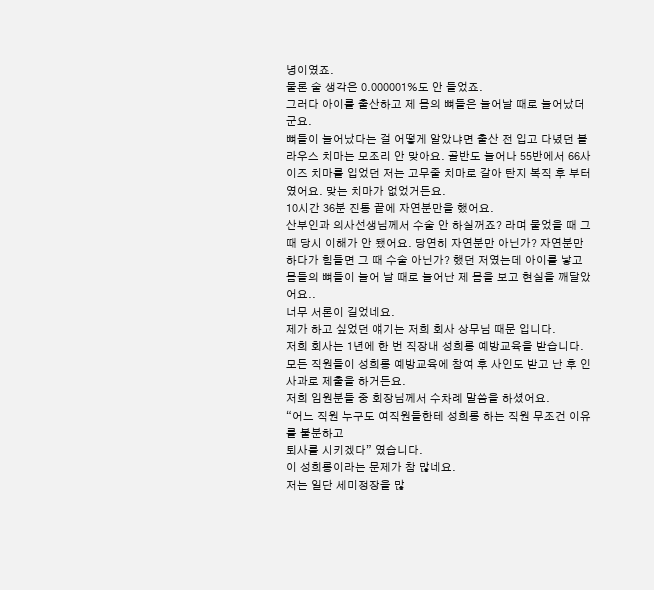녕이였죠.
물론 술 생각은 0.000001%도 안 들었죠.
그러다 아이를 출산하고 제 몸의 뼈들은 늘어날 때로 늘어났더군요.
뼈들이 늘어났다는 걸 어떻게 알았냐면 출산 전 입고 다녔던 블라우스 치마는 모조리 안 맞아요. 골반도 늘어나 55반에서 66사이즈 치마를 입었던 저는 고무줄 치마로 갈아 탄지 복직 후 부터였어요. 맞는 치마가 없었거든요.
10시간 36분 진통 끝에 자연분만을 했어요.
산부인과 의사선생님께서 수술 안 하실꺼죠? 라며 물었을 때 그 때 당시 이해가 안 됐어요. 당연히 자연분만 아닌가? 자연분만 하다가 힘들면 그 때 수술 아닌가? 했던 저였는데 아이를 낳고 몸들의 뼈들이 늘어 날 때로 늘어난 제 몸을 보고 현실을 깨달았어요..
너무 서론이 길었네요.
제가 하고 싶었던 얘기는 저희 회사 상무님 때문 입니다.
저희 회사는 1년에 한 번 직장내 성희롱 예방교육을 받습니다.
모든 직원들이 성희롱 예방교육에 참여 후 사인도 받고 난 후 인사과로 제출을 하거든요.
저희 임원분들 중 회장님께서 수차례 말씀을 하셨어요.
“어느 직원 누구도 여직원들한테 성희롱 하는 직원 무조건 이유를 불분하고
퇴사를 시키겠다” 였습니다.
이 성희롱이라는 문제가 참 많네요.
저는 일단 세미정장을 많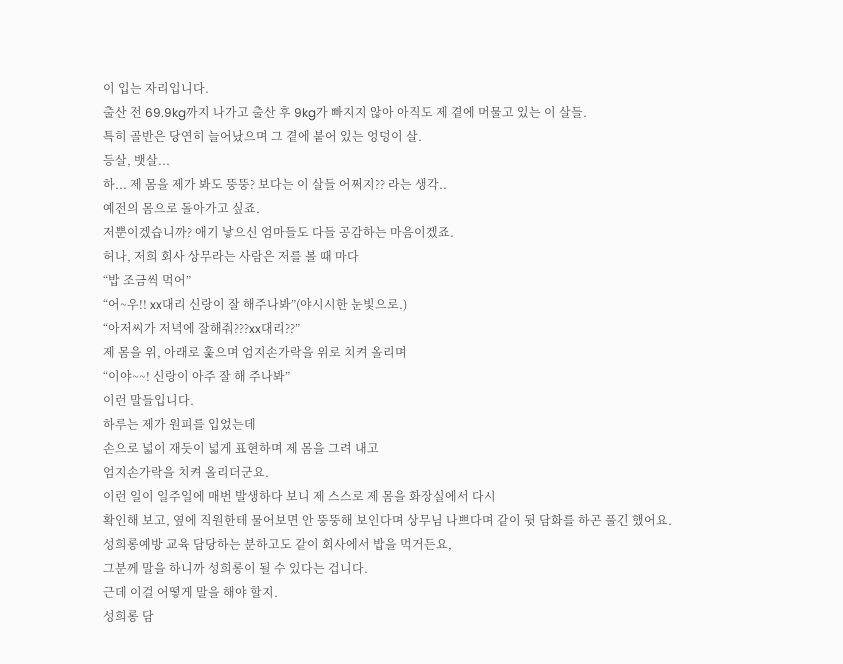이 입는 자리입니다.
출산 전 69.9kg까지 나가고 출산 후 9kg가 빠지지 않아 아직도 제 곁에 머물고 있는 이 살들.
특히 골반은 당연히 늘어났으며 그 곁에 붙어 있는 엉덩이 살.
등살, 뱃살...
하... 제 몸을 제가 봐도 뚱뚱? 보다는 이 살들 어쩌지?? 라는 생각..
예전의 몸으로 돌아가고 싶죠.
저뿐이겠습니까? 애기 낳으신 엄마들도 다들 공감하는 마음이겠죠.
허나, 저희 회사 상무라는 사람은 저를 볼 때 마다
“밥 조금씩 먹어”
“어~우!! xx대리 신랑이 잘 해주나봐”(야시시한 눈빛으로.)
“아저씨가 저녁에 잘해줘???xx대리??”
제 몸을 위, 아래로 훑으며 엄지손가락을 위로 치켜 올리며
“이야~~! 신랑이 아주 잘 해 주나봐”
이런 말들입니다.
하루는 제가 원피를 입었는데
손으로 넓이 재듯이 넓게 표현하며 제 몸을 그려 내고
엄지손가락을 치켜 올리더군요.
이런 일이 일주일에 매번 발생하다 보니 제 스스로 제 몸을 화장실에서 다시
확인해 보고, 옆에 직원한테 물어보면 안 뚱뚱해 보인다며 상무님 나쁘다며 같이 뒷 담화를 하곤 풀긴 했어요.
성희롱예방 교육 담당하는 분하고도 같이 회사에서 밥을 먹거든요,
그분께 말을 하니까 성희롱이 될 수 있다는 겁니다.
근데 이걸 어떻게 말을 해야 할지.
성희롱 담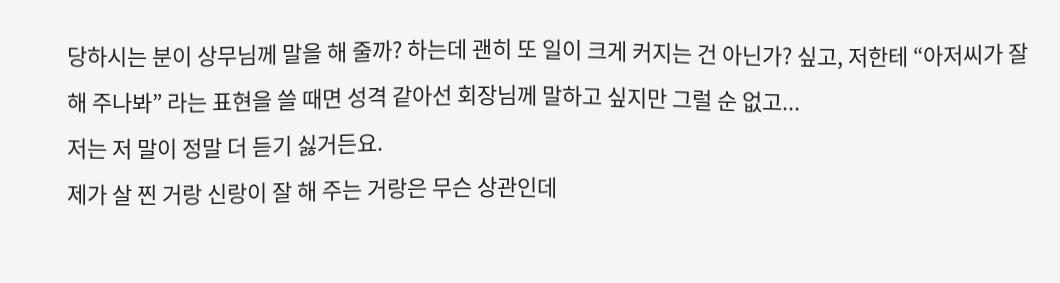당하시는 분이 상무님께 말을 해 줄까? 하는데 괜히 또 일이 크게 커지는 건 아닌가? 싶고, 저한테 “아저씨가 잘 해 주나봐” 라는 표현을 쓸 때면 성격 같아선 회장님께 말하고 싶지만 그럴 순 없고...
저는 저 말이 정말 더 듣기 싫거든요.
제가 살 찐 거랑 신랑이 잘 해 주는 거랑은 무슨 상관인데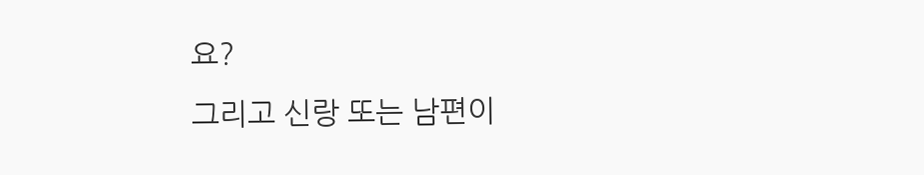요?
그리고 신랑 또는 남편이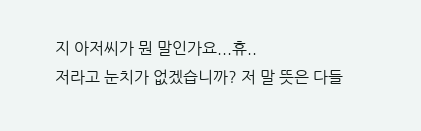지 아저씨가 뭔 말인가요...휴..
저라고 눈치가 없겠습니까? 저 말 뜻은 다들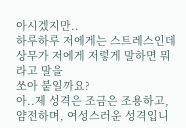아시겠지만..
하루하루 저에게는 스트레스인데 상무가 저에게 저렇게 말하면 뭐라고 말을
쏘아 붙일까요?
아..제 성격은 조금은 조용하고, 얌전하며, 여성스러운 성격입니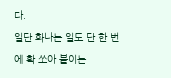다.
일단 화나는 일도 단 한 번에 확 쏘아 붙이는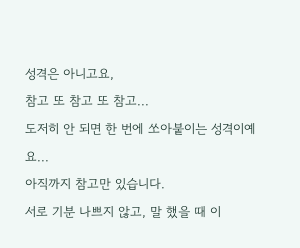성격은 아니고요,
참고 또 참고 또 참고...
도저히 안 되면 한 번에 쏘아붙이는 성격이예요...
아직까지 참고만 있습니다.
서로 기분 나쁘지 않고, 말 했을 때 이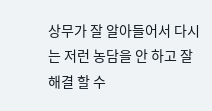상무가 잘 알아들어서 다시는 저런 농담을 안 하고 잘 해결 할 수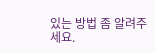있는 방법 좀 알려주세요.